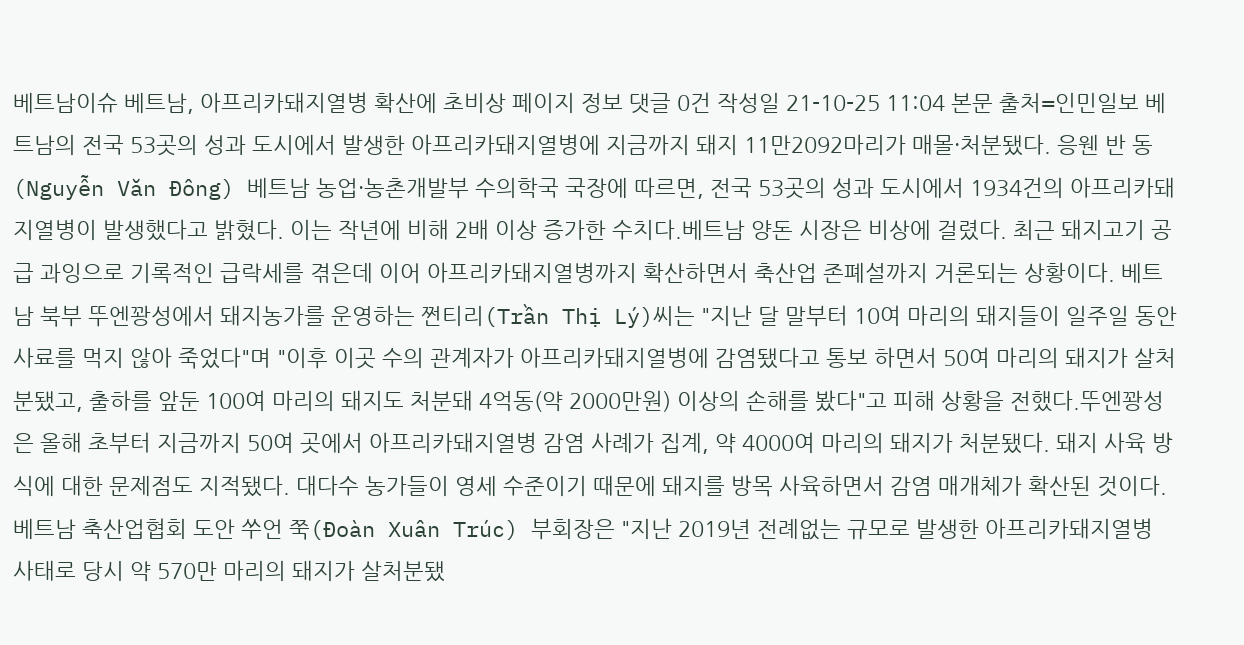베트남이슈 베트남, 아프리카돼지열병 확산에 초비상 페이지 정보 댓글 0건 작성일 21-10-25 11:04 본문 출처=인민일보 베트남의 전국 53곳의 성과 도시에서 발생한 아프리카돼지열병에 지금까지 돼지 11만2092마리가 매몰·처분됐다. 응웬 반 동(Nguyễn Văn Đông) 베트남 농업·농촌개발부 수의학국 국장에 따르면, 전국 53곳의 성과 도시에서 1934건의 아프리카돼지열병이 발생했다고 밝혔다. 이는 작년에 비해 2배 이상 증가한 수치다.베트남 양돈 시장은 비상에 걸렸다. 최근 돼지고기 공급 과잉으로 기록적인 급락세를 겪은데 이어 아프리카돼지열병까지 확산하면서 축산업 존폐설까지 거론되는 상황이다. 베트남 북부 뚜엔꽝성에서 돼지농가를 운영하는 쩐티리(Trần Thị Lý)씨는 "지난 달 말부터 10여 마리의 돼지들이 일주일 동안 사료를 먹지 않아 죽었다"며 "이후 이곳 수의 관계자가 아프리카돼지열병에 감염됐다고 통보 하면서 50여 마리의 돼지가 살처분됐고, 출하를 앞둔 100여 마리의 돼지도 처분돼 4억동(약 2000만원) 이상의 손해를 봤다"고 피해 상황을 전했다.뚜엔꽝성은 올해 초부터 지금까지 50여 곳에서 아프리카돼지열병 감염 사례가 집계, 약 4000여 마리의 돼지가 처분됐다. 돼지 사육 방식에 대한 문제점도 지적됐다. 대다수 농가들이 영세 수준이기 때문에 돼지를 방목 사육하면서 감염 매개체가 확산된 것이다.베트남 축산업협회 도안 쑤언 쭉(Đoàn Xuân Trúc) 부회장은 "지난 2019년 전례없는 규모로 발생한 아프리카돼지열병 사태로 당시 약 570만 마리의 돼지가 살처분됐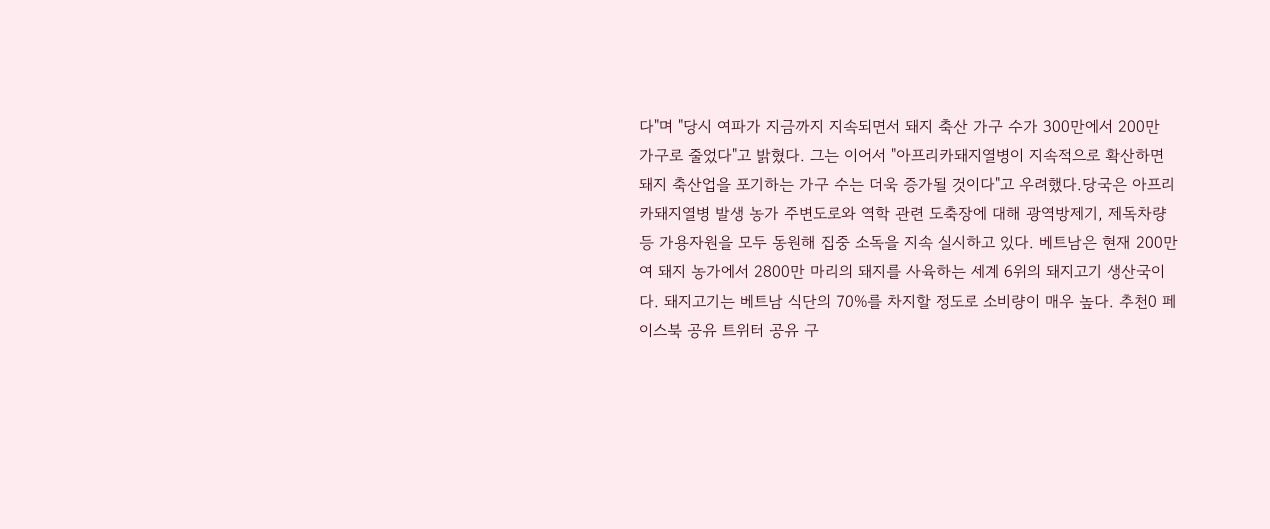다"며 "당시 여파가 지금까지 지속되면서 돼지 축산 가구 수가 300만에서 200만 가구로 줄었다"고 밝혔다. 그는 이어서 "아프리카돼지열병이 지속적으로 확산하면 돼지 축산업을 포기하는 가구 수는 더욱 증가될 것이다"고 우려했다.당국은 아프리카돼지열병 발생 농가 주변도로와 역학 관련 도축장에 대해 광역방제기, 제독차량 등 가용자원을 모두 동원해 집중 소독을 지속 실시하고 있다. 베트남은 현재 200만여 돼지 농가에서 2800만 마리의 돼지를 사육하는 세계 6위의 돼지고기 생산국이다. 돼지고기는 베트남 식단의 70%를 차지할 정도로 소비량이 매우 높다. 추천0 페이스북 공유 트위터 공유 구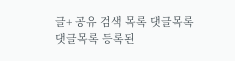글+ 공유 검색 목록 댓글목록 댓글목록 등록된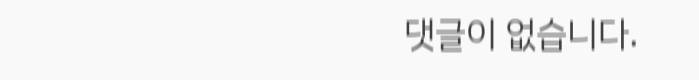댓글이 없습니다.